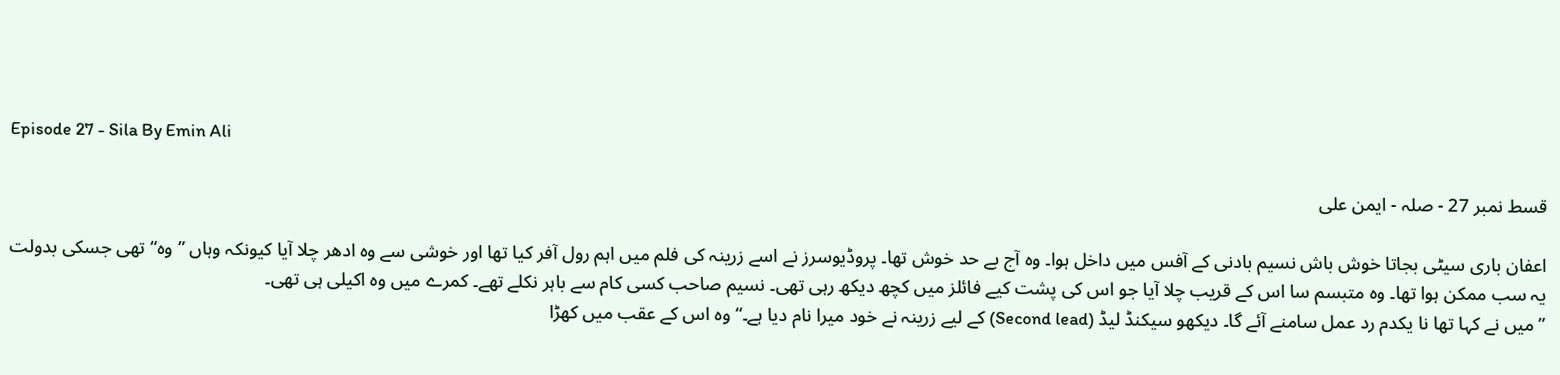Episode 27 - Sila By Emin Ali

قسط نمبر 27 - صلہ - ایمن علی

اعفان باری سیٹی بجاتا خوش باش نسیم بادنی کے آفس میں داخل ہوا۔ وہ آج بے حد خوش تھا۔ پروڈیوسرز نے اسے زرینہ کی فلم میں اہم رول آفر کیا تھا اور خوشی سے وہ ادھر چلا آیا کیونکہ وہاں ”وہ“ تھی جسکی بدولت یہ سب ممکن ہوا تھا۔ وہ متبسم سا اس کے قریب چلا آیا جو اس کی پشت کیے فائلز میں کچھ دیکھ رہی تھی۔ نسیم صاحب کسی کام سے باہر نکلے تھے۔ کمرے میں وہ اکیلی ہی تھی۔
”میں نے کہا تھا نا یکدم رد عمل سامنے آئے گا۔ دیکھو سیکنڈ لیڈ (Second lead) کے لیے زرینہ نے خود میرا نام دیا ہے۔“ وہ اس کے عقب میں کھڑا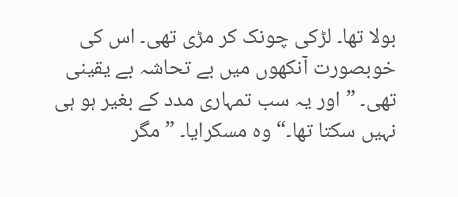بولا تھا۔ لڑکی چونک کر مڑی تھی۔ اس کی خوبصورت آنکھوں میں بے تحاشہ بے یقینی تھی۔ ”اور یہ سب تمہاری مدد کے بغیر ہو ہی نہیں سکتا تھا۔“ وہ مسکرایا۔ ”مگر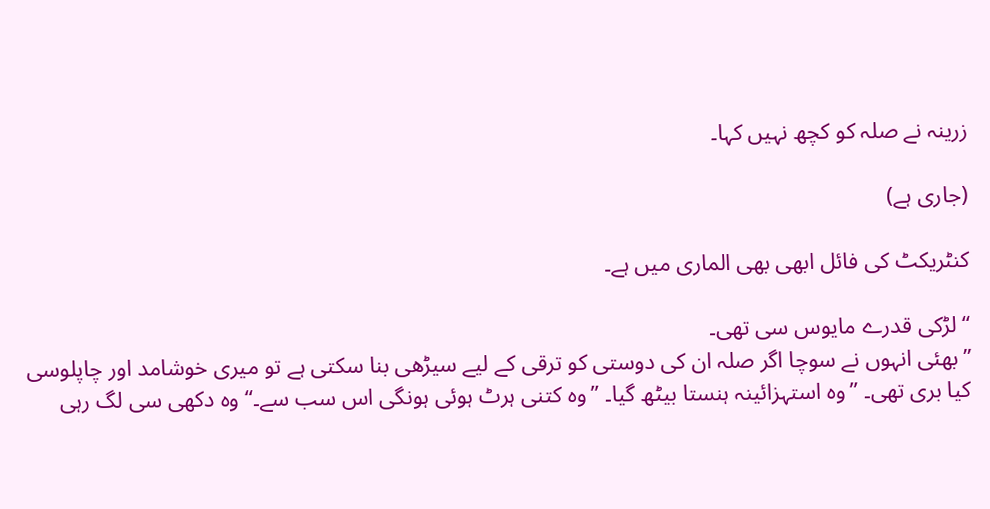زرینہ نے صلہ کو کچھ نہیں کہا۔

(جاری ہے)

کنٹریکٹ کی فائل ابھی بھی الماری میں ہے۔

“ لڑکی قدرے مایوس سی تھی۔
”بھئی انہوں نے سوچا اگر صلہ ان کی دوستی کو ترقی کے لیے سیڑھی بنا سکتی ہے تو میری خوشامد اور چاپلوسی کیا بری تھی۔ ”وہ استہزائینہ ہنستا بیٹھ گیا۔ ”وہ کتنی ہرٹ ہوئی ہونگی اس سب سے۔“ وہ دکھی سی لگ رہی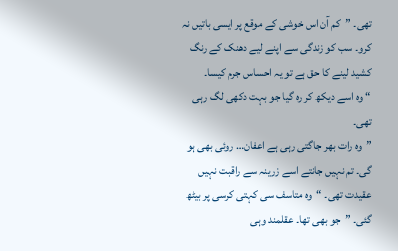تھی۔ ”کم آن اس خوشی کے موقع پر ایسی باتیں نہ کرو۔ سب کو زندگی سے اپنے لیے دھنک کے رنگ کشید لینے کا حق ہے تو یہ احساس جرم کیسا۔
“ وہ اسے دیکھ کر رہ گیا جو بہت دکھی لگ رہی تھی۔
”وہ رات بھر جاگتی رہی ہے اعفان… روئی بھی ہو گی۔ تم نہیں جانتے اسے زرینہ سے راقبت نہیں عقیدت تھی۔ “وہ متاسف سی کہتی کرسی پر بیٹھ گئی۔ ”جو بھی تھا۔ عقلمند وہی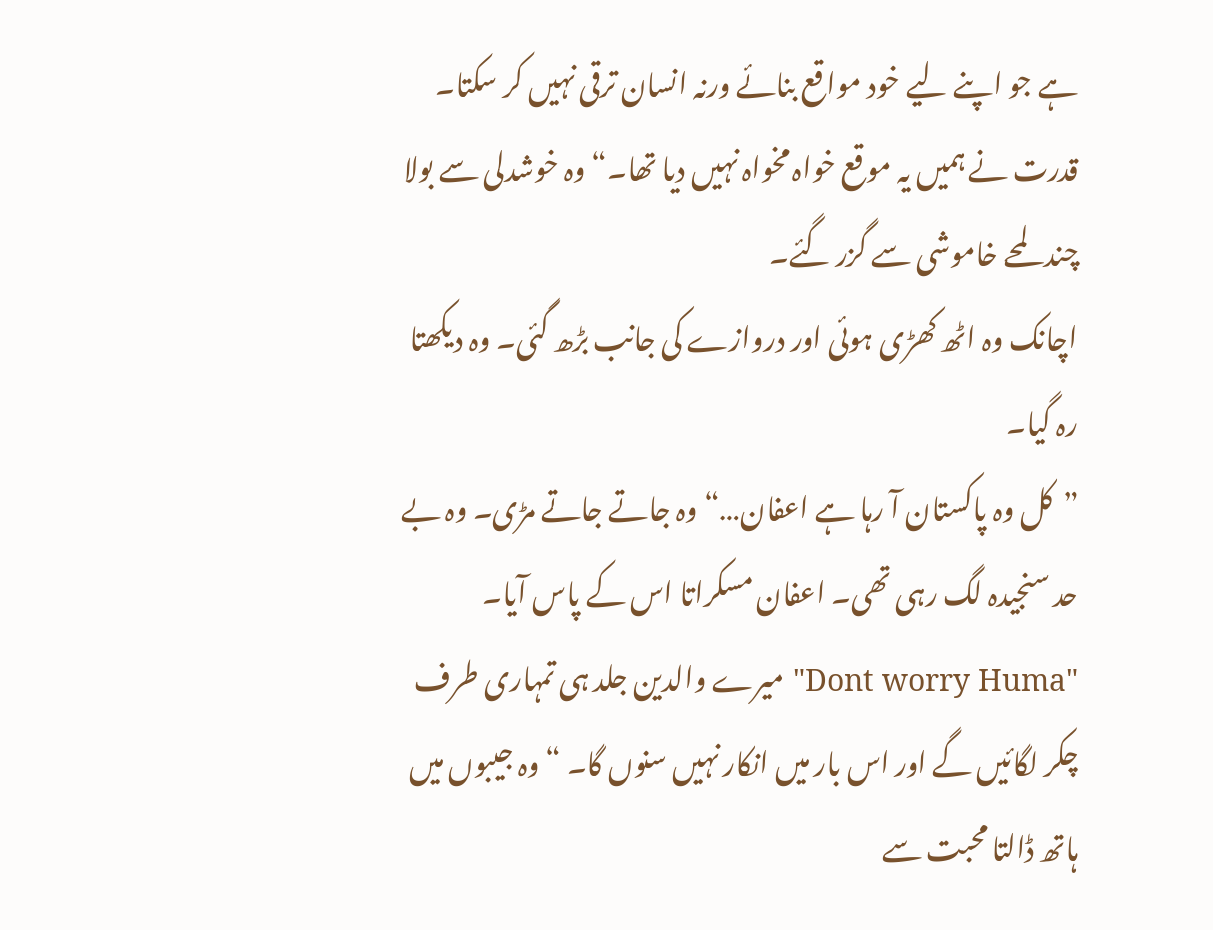ہے جو اپنے لیے خود مواقع بنائے ورنہ انسان ترقی نہیں کر سکتا۔ قدرت نے ہمیں یہ موقع خواہ مخواہ نہیں دیا تھا۔“ وہ خوشدلی سے بولا چند لمحے خاموشی سے گزر گئے۔
اچانک وہ اٹھ کھڑی ہوئی اور دروازے کی جانب بڑھ گئی۔ وہ دیکھتا رہ گیا۔
”کل وہ پاکستان آ رہا ہے اعفان…“ وہ جاتے جاتے مڑی۔ وہ بے حد سنجیدہ لگ رہی تھی۔ اعفان مسکراتا اس کے پاس آیا۔
"Dont worry Huma" میرے والدین جلد ہی تمہاری طرف چکر لگائیں گے اور اس بار میں انکار نہیں سنوں گا۔ “ وہ جیبوں میں ہاتھ ڈالتا محبت سے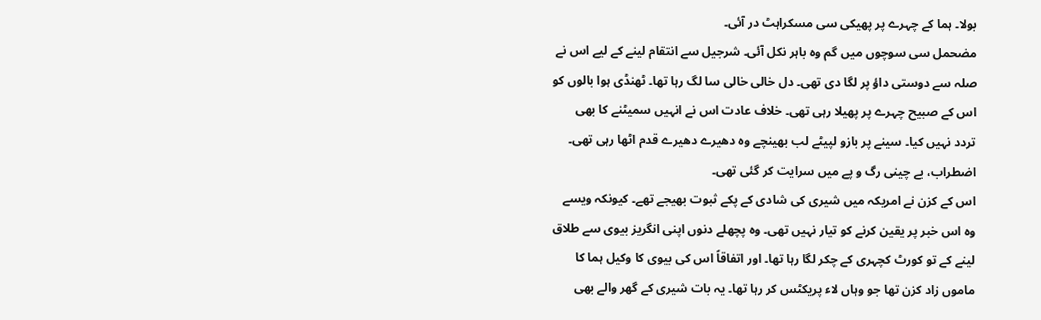بولا۔ ہما کے چہرے پر پھیکی سی مسکراہٹ در آئی۔
مضحمل سی سوچوں میں گم وہ باہر نکل آئی۔ شرجیل سے انتقام لینے کے لیے اس نے صلہ سے دوستی داؤ پر لگا دی تھی۔ دل خالی خالی سا لگ رہا تھا۔ ٹھنڈی ہوا بالوں کو اس کے صبیح چہرے پر پھیلا رہی تھی۔ خلاف عادت اس نے انہیں سمیٹنے کا بھی تردد نہیں کیا۔ سینے پر بازو لپیٹے لب بھینچے وہ دھیرے دھیرے قدم اٹھا رہی تھی۔ اضطراب، بے چینی رگ و پے میں سرایت کر گئی تھی۔
اس کے کزن نے امریکہ میں شیری کی شادی کے پکے ثبوت بھیجے تھے۔ کیونکہ ویسے وہ اس خبر پر یقین کرنے کو تیار نہیں تھی۔ وہ پچھلے دنوں اپنی انگریز بیوی سے طلاق لینے کے تو کورٹ کچہری کے چکر لگا رہا تھا۔ اور اتفاقاً اس کی بیوی کا وکیل ہما کا ماموں زاد کزن تھا جو وہاں لاء پریکٹس کر رہا تھا۔ یہ بات شیری کے گھر والے بھی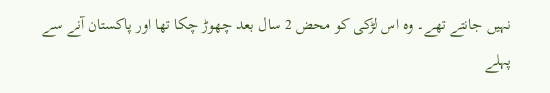نہیں جانتے تھے۔ وہ اس لڑکی کو محض 2 سال بعد چھوڑ چکا تھا اور پاکستان آنے سے پہلے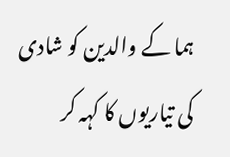ہما کے والدین کو شادی کی تیاریوں کا کہہ کر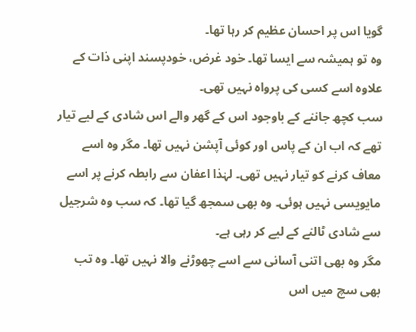گویا اس پر احسان عظیم کر رہا تھا۔
وہ تو ہمیشہ سے ایسا تھا۔ خود غرض، خودپسند اپنی ذات کے علاوہ اسے کسی کی پرواہ نہیں تھی۔
سب کچھ جاننے کے باوجود اس کے گھر والے اس شادی کے لیے تیار تھے کہ اب ان کے پاس اور کوئی آپشن نہیں تھا۔ مگر وہ اسے معاف کرنے کو تیار نہیں تھی۔ لہٰذا اعفان سے رابطہ کرنے پر اسے مایویسی نہیں ہوئی۔ وہ بھی سمجھ گیا تھا۔ کہ سب وہ شرجیل سے شادی ٹالنے کے لیے کر رہی ہے۔
مگر وہ بھی اتنی آسانی سے اسے چھوڑنے والا نہیں تھا۔ وہ تب بھی سچ میں اس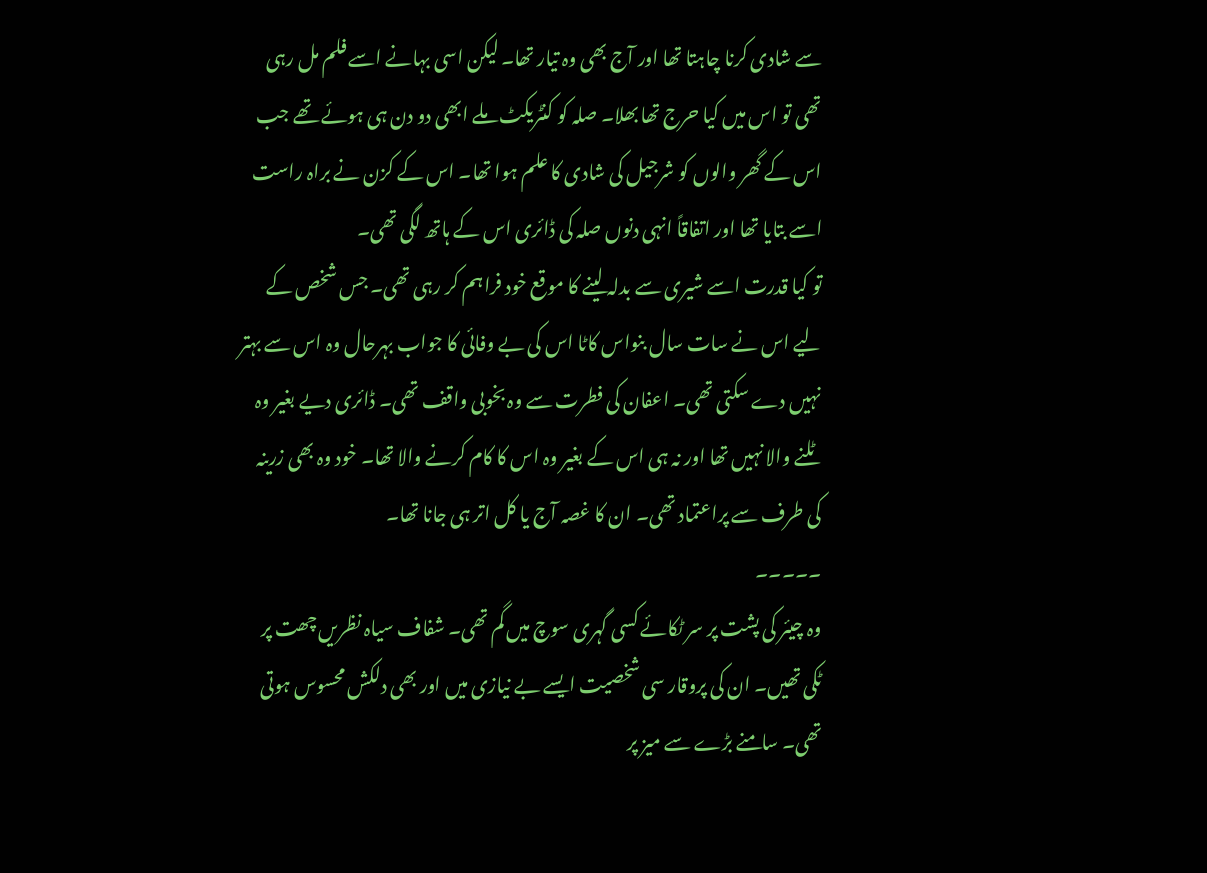سے شادی کرنا چاہتا تھا اور آج بھی وہ تیار تھا۔ لیکن اسی بہانے اسے فلم مل رہی تھی تو اس میں کیا حرج تھا بھلا۔ صلہ کو کنٹریکٹ ملے ابھی دو دن ہی ہوئے تھے جب اس کے گھر والوں کو شرجیل کی شادی کا علم ہوا تھا۔ اس کے کزن نے براہ راست اسے بتایا تھا اور اتفاقاً انہی دنوں صلہ کی ڈائری اس کے ہاتھ لگی تھی۔
تو کیا قدرت اسے شیری سے بدلہ لینے کا موقع خود فراہم کر رہی تھی۔ جس شخص کے لیے اس نے سات سال بنواس کاٹا اس کی بے وفائی کا جواب بہرحال وہ اس سے بہتر نہیں دے سکتی تھی۔ اعفان کی فطرت سے وہ بخوبی واقف تھی۔ ڈائری دیے بغیر وہ ٹلنے والا نہیں تھا اور نہ ہی اس کے بغیر وہ اس کا کام کرنے والا تھا۔ خود وہ بھی زرینہ کی طرف سے پراعتماد تھی۔ ان کا غصہ آج یا کل اتر ہی جانا تھا۔
۔۔۔۔۔
وہ چیئر کی پشت پر سر ٹکائے کسی گہری سوچ میں گم تھی۔ شفاف سیاہ نظریں چھت پر ٹکی تھیں۔ ان کی پروقار سی شخصیت ایسے بے نیازی میں اور بھی دلکش محسوس ہوتی تھی۔ سامنے بڑے سے میز پر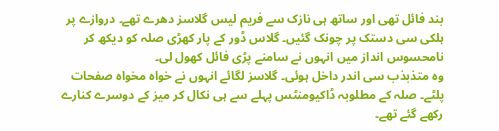بند فائل تھی اور ساتھ ہی نازک سے فریم لیس گلاسز دھرے تھے۔ دروازے پر ہلکی سی دستک پر چونک گئیں۔ گلاس ڈور کے پار کھڑی صلہ کو دیکھ کر نامحسوس انداز میں انہوں نے سامنے پڑی فائل کھول لی۔
وہ متذبذب سی اندر داخل ہوئی۔ گلاسز لگائے انہوں نے خواہ مخواہ صفحات پلٹے۔ صلہ کے مطلوبہ ڈاکیومنٹس پہلے سے ہی نکال کر میز کے دوسرے کنارے رکھے گئے تھے۔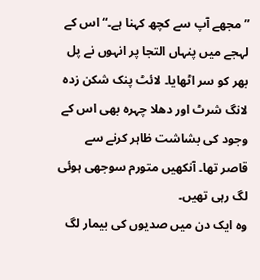”مجھے آپ سے کچھ کہنا ہے۔“ اس کے لہجے میں پنہاں التجا پر انہوں نے پل بھر کو سر اٹھایا۔ لائٹ پنک شکن زدہ لانگ شرٹ اور دھلا چہرہ بھی اس کے وجود کی بشاشت ظاہر کرنے سے قاصر تھا۔ آنکھیں متورم سوجھی ہوئی لگ رہی تھیں۔
وہ ایک دن میں صدیوں کی بیمار لگ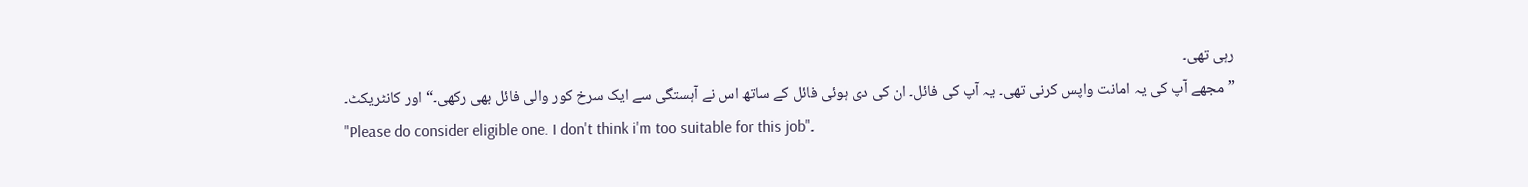رہی تھی۔
”مجھے آپ کی یہ امانت واپس کرنی تھی۔ یہ آپ کی فائل۔ ان کی دی ہوئی فائل کے ساتھ اس نے آہستگی سے ایک سرخ کور والی فائل بھی رکھی۔“ اور کانٹریکٹ۔
"Please do consider eligible one. I don't think i'm too suitable for this job"۔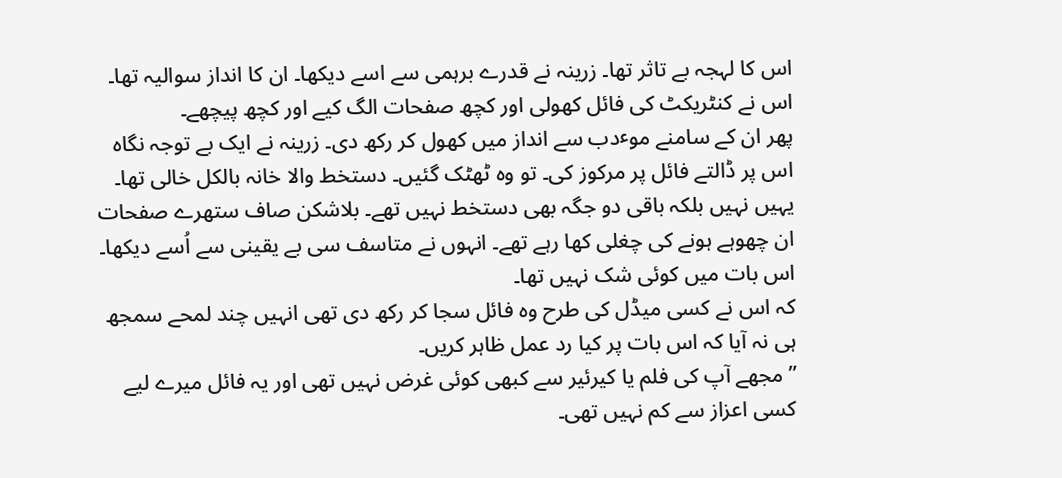اس کا لہجہ بے تاثر تھا۔ زرینہ نے قدرے برہمی سے اسے دیکھا۔ ان کا انداز سوالیہ تھا۔ اس نے کنٹریکٹ کی فائل کھولی اور کچھ صفحات الگ کیے اور کچھ پیچھے۔
پھر ان کے سامنے موٴدب سے انداز میں کھول کر رکھ دی۔ زرینہ نے ایک بے توجہ نگاہ اس پر ڈالتے فائل پر مرکوز کی۔ تو وہ ٹھٹک گئیں۔ دستخط والا خانہ بالکل خالی تھا۔ یہیں نہیں بلکہ باقی دو جگہ بھی دستخط نہیں تھے۔ بلاشکن صاف ستھرے صفحات ان چھوہے ہونے کی چغلی کھا رہے تھے۔ انہوں نے متاسف سی بے یقینی سے اُسے دیکھا۔ اس بات میں کوئی شک نہیں تھا۔
کہ اس نے کسی میڈل کی طرح وہ فائل سجا کر رکھ دی تھی انہیں چند لمحے سمجھ ہی نہ آیا کہ اس بات پر کیا رد عمل ظاہر کریں۔
”مجھے آپ کی فلم یا کیرئیر سے کبھی کوئی غرض نہیں تھی اور یہ فائل میرے لیے کسی اعزاز سے کم نہیں تھی۔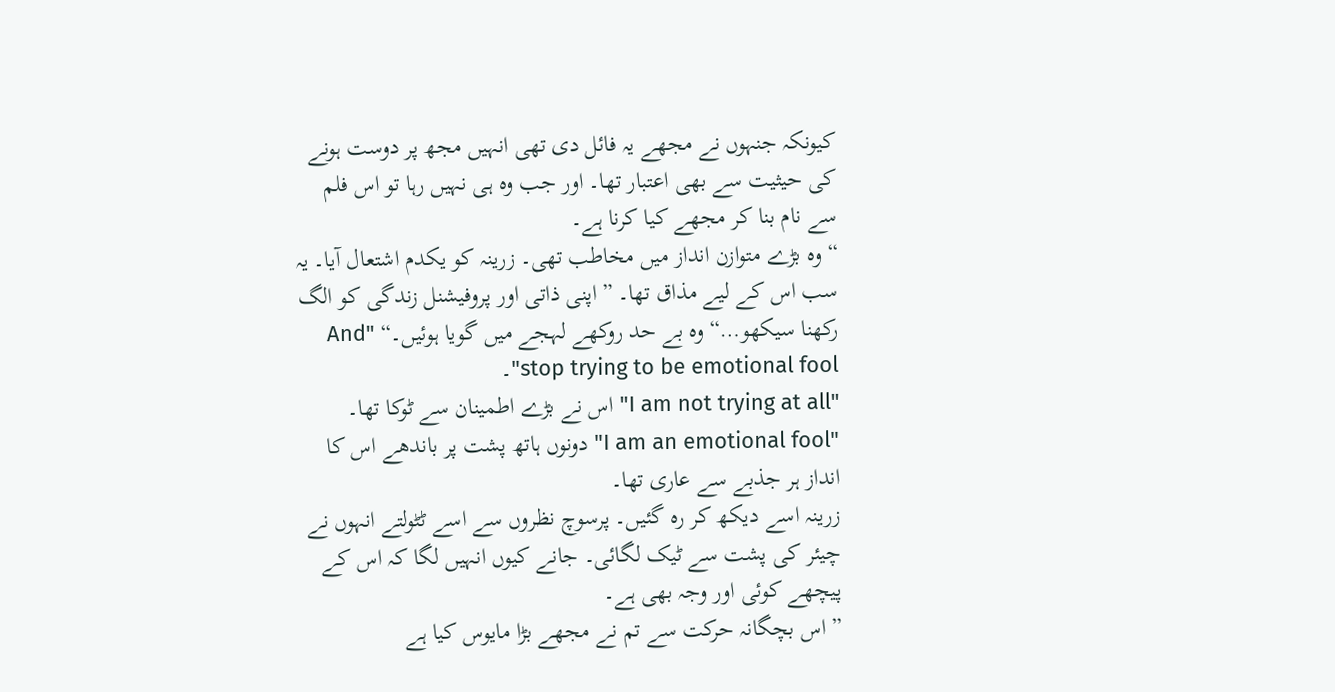کیونکہ جنہوں نے مجھے یہ فائل دی تھی انہیں مجھ پر دوست ہونے کی حیثیت سے بھی اعتبار تھا۔ اور جب وہ ہی نہیں رہا تو اس فلم سے نام بنا کر مجھے کیا کرنا ہے۔
“ وہ بڑے متوازن انداز میں مخاطب تھی۔ زرینہ کو یکدم اشتعال آیا۔ یہ سب اس کے لیے مذاق تھا۔ ”اپنی ذاتی اور پروفیشنل زندگی کو الگ رکھنا سیکھو…“ وہ بے حد روکھے لہجے میں گویا ہوئیں۔“ "And stop trying to be emotional fool"۔
"I am not trying at all" اس نے بڑے اطمینان سے ٹوکا تھا۔
"I am an emotional fool" دونوں ہاتھ پشت پر باندھے اس کا انداز ہر جذبے سے عاری تھا۔
زرینہ اسے دیکھ کر رہ گئیں۔ پرسوچ نظروں سے اسے ٹٹولتے انہوں نے چیئر کی پشت سے ٹیک لگائی۔ جانے کیوں انہیں لگا کہ اس کے پیچھے کوئی اور وجہ بھی ہے۔
” اس بچگانہ حرکت سے تم نے مجھے بڑا مایوس کیا ہے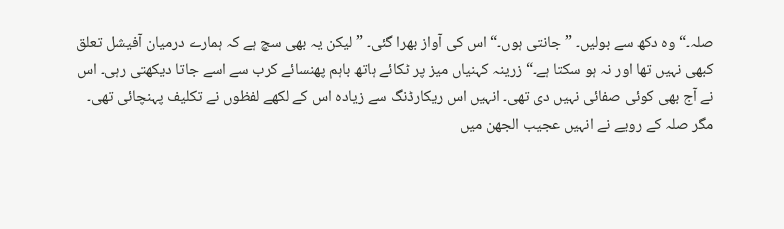صلہ۔“ وہ دکھ سے بولیں۔ ”جانتی ہوں۔“ اس کی آواز بھرا گئی۔ ”لیکن یہ بھی سچ ہے کہ ہمارے درمیان آفیشل تعلق کبھی نہیں تھا اور نہ ہو سکتا ہے۔“ زرینہ کہنیاں میز پر ٹکائے ہاتھ باہم پھنسائے کرب سے اسے جاتا دیکھتی رہی۔ اس نے آج بھی کوئی صفائی نہیں دی تھی۔ انہیں اس ریکارڈنگ سے زیادہ اس کے لکھے لفظوں نے تکلیف پہنچائی تھی۔ مگر صلہ کے رویے نے انہیں عجیب الجھن میں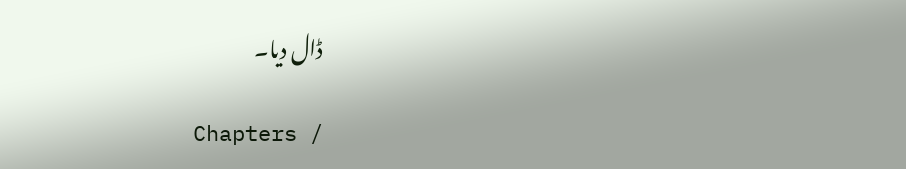ڈال دیا۔

Chapters /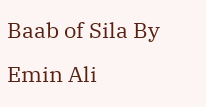Baab of Sila By Emin Ali